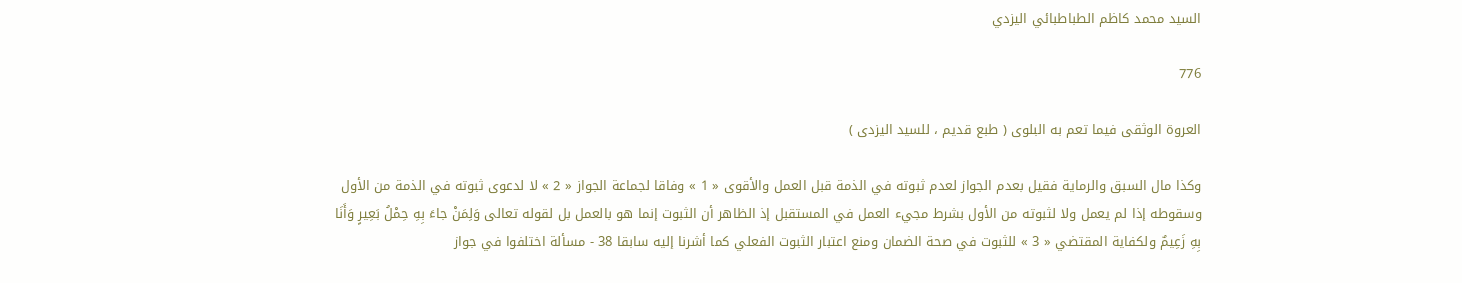السيد محمد كاظم الطباطبائي اليزدي

776

العروة الوثقى فيما تعم به البلوى ( طبع قديم ، للسيد اليزدى )

وكذا مال السبق والرماية فقيل بعدم الجواز لعدم ثبوته في الذمة قبل العمل والأقوى « 1 » وفاقا لجماعة الجواز « 2 » لا لدعوى ثبوته في الذمة من الأول وسقوطه إذا لم يعمل ولا لثبوته من الأول بشرط مجيء العمل في المستقبل إذ الظاهر أن الثبوت إنما هو بالعمل بل لقوله تعالى وَلِمَنْ جاءَ بِهِ حِمْلُ بَعِيرٍ وَأَنَا بِهِ زَعِيمٌ ولكفاية المقتضي « 3 » للثبوت في صحة الضمان ومنع اعتبار الثبوت الفعلي كما أشرنا إليه سابقا 38 - مسألة اختلفوا في جواز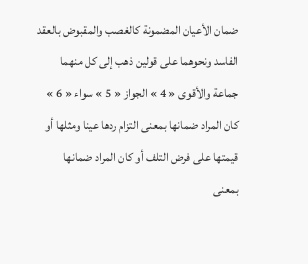ضمان الأعيان المضمونة كالغصب والمقبوض بالعقد الفاسد ونحوهما على قولين ذهب إلى كل منهما جماعة والأقوى « 4 » الجواز « 5 » سواء « 6 » كان المراد ضمانها بمعنى التزام ردها عينا ومثلها أو قيمتها على فرض التلف أو كان المراد ضمانها بمعنى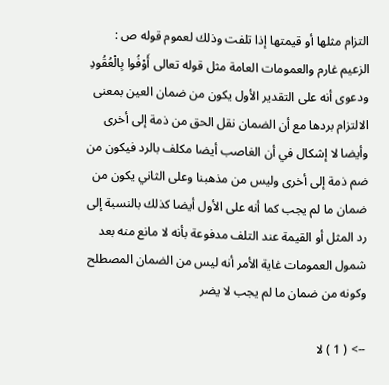التزام مثلها أو قيمتها إذا تلفت وذلك لعموم قوله ص : الزعيم غارم والعمومات العامة مثل قوله تعالى أَوْفُوا بِالْعُقُودِ ودعوى أنه على التقدير الأول يكون من ضمان العين بمعنى الالتزام بردها مع أن الضمان نقل الحق من ذمة إلى أخرى وأيضا لا إشكال في أن الغاصب أيضا مكلف بالرد فيكون من ضم ذمة إلى أخرى وليس من مذهبنا وعلى الثاني يكون من ضمان ما لم يجب كما أنه على الأول أيضا كذلك بالنسبة إلى رد المثل أو القيمة عند التلف مدفوعة بأنه لا مانع منه بعد شمول العمومات غاية الأمر أنه ليس من الضمان المصطلح وكونه من ضمان ما لم يجب لا يضر

--> ( 1 ) لا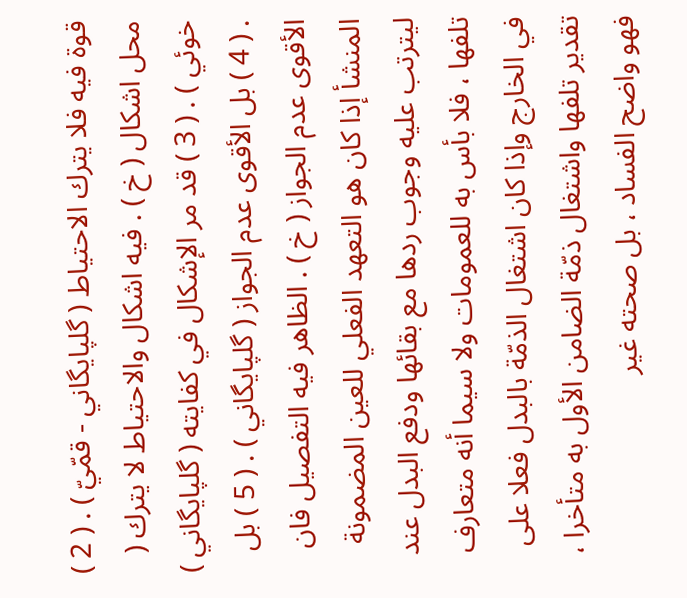قوة فيه فلا يترك الاحتياط ( گلپايگاني - قمّيّ ) . ( 2 ) محل اشكال ( خ ) . فيه اشكال والاحتياط لا يترك ( خوئي ) . ( 3 ) قد مر الإشكال في كفايته ( گلپايگاني ) . ( 4 ) بل الأقوى عدم الجواز ( گلپايگاني ) . ( 5 ) بل الأقوى عدم الجواز ( خ ) . الظاهر فيه التفصيل فان المنشأ إذا كان هو التعهد الفعلي للعين المضمونة ليترتب عليه وجوب ردها مع بقائها ودفع البدل عند تلفها ، فلا بأس به للعمومات ولا سيما أنه متعارف في الخارج وإذا كان اشتغال الذمّة بالبدل فعلا على تقدير تلفها واشتغال ذمّة الضامن الأول به متأخرا ، فهو واضح الفساد ، بل صحته غير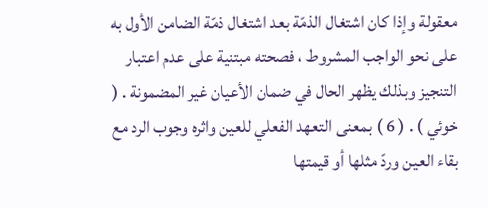معقولة وإذا كان اشتغال الذمّة بعد اشتغال ذمّة الضامن الأول به على نحو الواجب المشروط ، فصحته مبتنية على عدم اعتبار التنجيز وبذلك يظهر الحال في ضمان الأعيان غير المضمونة . ( خوئي ) . ( 6 ) بمعنى التعهد الفعلي للعين واثره وجوب الرد مع بقاء العين وردّ مثلها أو قيمتها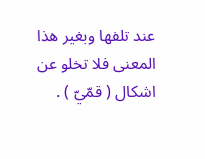عند تلفها وبغير هذا المعنى فلا تخلو عن اشكال ( قمّيّ ) .